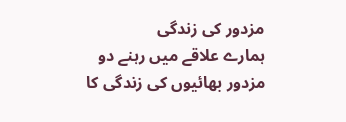مزدور کی زندگی
ہمارے علاقے میں رہنے دو مزدور بھائیوں کی زندگی کا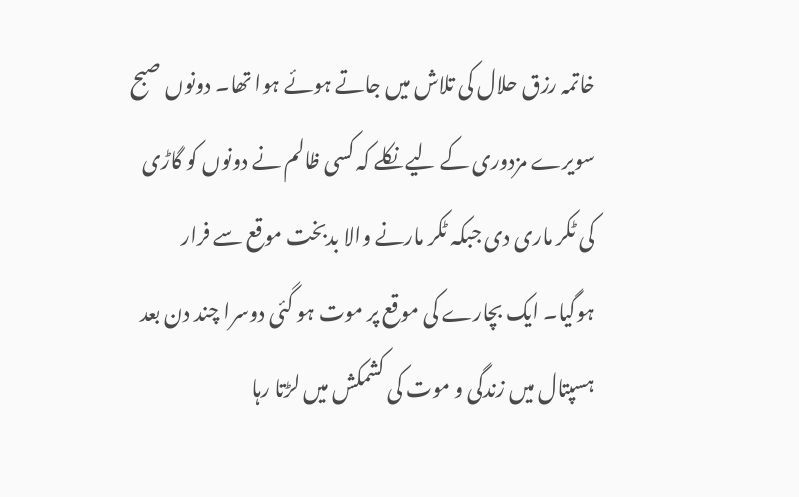خاتمہ رزق حلال کی تلاش میں جاتے ہوئے ہوا تھا۔ دونوں صبح سویرے مزدوری کے لیے نکلے کہ کسی ظالم نے دونوں کو گاڑی کی ٹکر ماری دی جبکہ ٹکر مارنے والا بدبخت موقع سے فرار ہوگیا۔ ایک بچارے کی موقع پر موت ہو گئی دوسرا چند دن بعد ہسپتال میں زندگی و موت کی کشمکش میں لڑتا رہا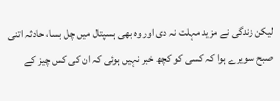لیکن زندگی نے مزید مہلت نہ دی اور وہ بھی ہسپتال میں چل بسا، حادثہ اتنی صبح سویرے ہوا کہ کسی کو کچھ خبر نہیں ہوئی کہ ان کی کس چیز کے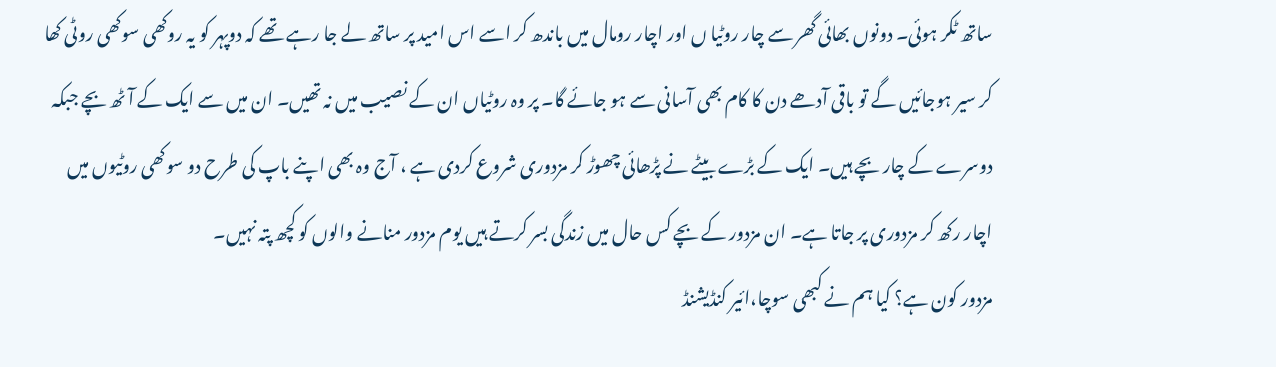ساتھ ٹکر ہوئی۔ دونوں بھائی گھر سے چار روٹیا ں اور اچار رومال میں باندھ کر اسے اس امید پر ساتھ لے جا رہے تھے کہ دوپہر کو یہ روکھی سوکھی روٹی کھا کر سیر ہوجائیں گے تو باقی آدھے دن کا کام بھی آسانی سے ہو جائے گا۔ پر وہ روٹیاں ان کے نصیب میں نہ تھیں۔ ان میں سے ایک کے آٹھ بچے جبکہ دوسرے کے چار بچے ہیں۔ ایک کے بڑے بیٹے نے پڑھائی چھوڑ کر مزدوری شروع کردی ہے ، آج وہ بھی اپنے باپ کی طرح دو سوکھی روٹیوں میں اچار رکھ کر مزدوری پر جاتا ہے۔ ان مزدور کے بچے کس حال میں زندگی بسر کرتے ہیں یوم مزدور منانے والوں کو کچھ پتہ نہیں۔
مزدور کون ہے؟ کیا ہم نے کبھی سوچا،ائیر کنڈیشنڈ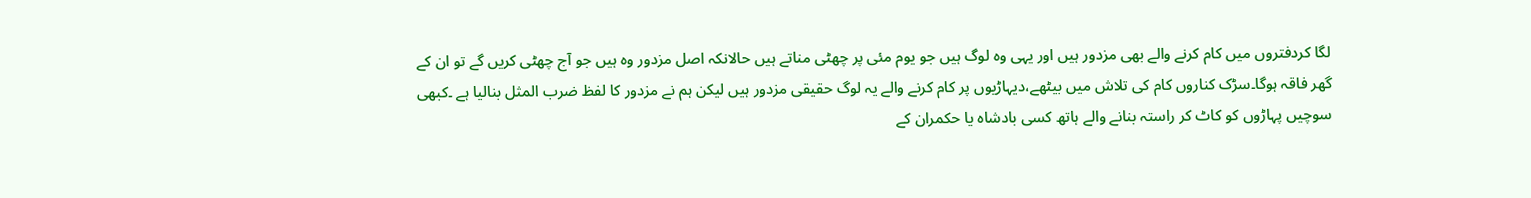لگا کردفتروں میں کام کرنے والے بھی مزدور ہیں اور یہی وہ لوگ ہیں جو یوم مئی پر چھٹی مناتے ہیں حالانکہ اصل مزدور وہ ہیں جو آج چھٹی کریں گے تو ان کے گھر فاقہ ہوگا۔سڑک کناروں کام کی تلاش میں بیٹھے،دیہاڑیوں پر کام کرنے والے یہ لوگ حقیقی مزدور ہیں لیکن ہم نے مزدور کا لفظ ضرب المثل بنالیا ہے ۔کبھی سوچیں پہاڑوں کو کاٹ کر راستہ بنانے والے ہاتھ کسی بادشاہ یا حکمران کے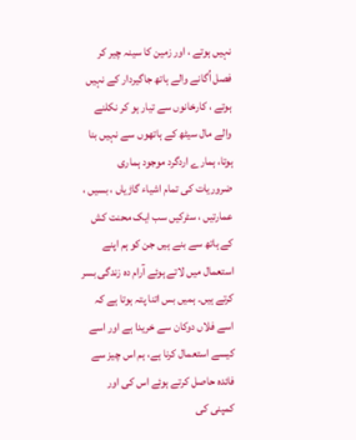نہیں ہوتے ، اور زمین کا سینہ چیر کر فصل اُگانے والے ہاتھ جاگیردار کے نہیں ہوتے ، کارخانوں سے تیار ہو کر نکلنے والے مال سیٹھ کے ہاتھوں سے نہیں بنا ہوتا، ہمارے اردگرد موجود ہماری ضروریات کی تمام اشیاء گاڑیاں ، بسیں ، عمارتیں ، سٹرکیں سب ایک محنت کش کے ہاتھ سے بنے ہیں جن کو ہم اپنے استعمال میں لاتے ہوئے آرام دہ زندگی بسر کرتے ہیں۔ ہمیں بس اتنا پتہ ہوتا ہے کہ اسے فلاں دوکان سے خریدا ہے اور اسے کیسے استعمال کرنا ہے، ہم اس چیز سے فائدہ حاصل کرتے ہوئے اس کی اور کمپنی کی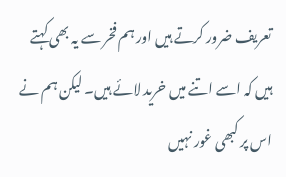تعریف ضرور کرتے ہیں اور ہم فخر سے یہ بھی کہتے ہیں کہ اسے اتنے میں خرید لائے ہیں۔ لیکن ہم نے اس پر کبھی غور نہیں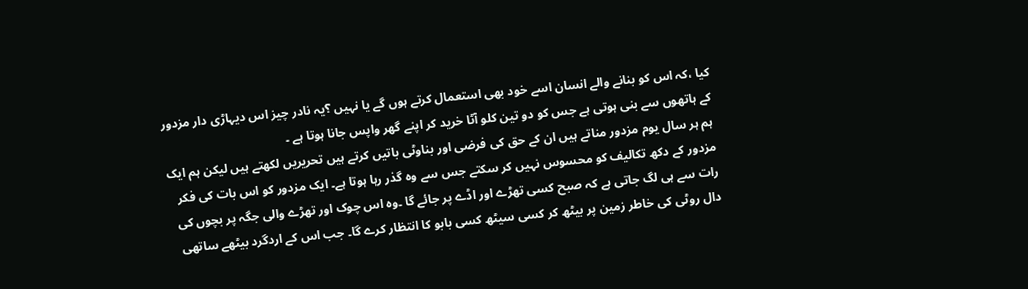کیا ،کہ اس کو بنانے والے انسان اسے خود بھی استعمال کرتے ہوں گے یا نہیں ؟یہ نادر چیز اس دیہاڑی دار مزدور کے ہاتھوں سے بنی ہوتی ہے جس کو دو تین کلو آٹا خرید کر اپنے گھر واپس جانا ہوتا ہے ۔
ہم ہر سال یوم مزدور مناتے ہیں ان کے حق کی فرضی اور بناوٹی باتیں کرتے ہیں تحریریں لکھتے ہیں لیکن ہم ایک مزدور کے دکھ تکالیف کو محسوس نہیں کر سکتے جس سے وہ گذر رہا ہوتا ہے۔ ایک مزدور کو اس بات کی فکر رات سے ہی لگ جاتی ہے کہ صبح کسی تھڑے اور اڈے پر جائے گا ۔وہ اس چوک اور تھڑے والی جگہ پر بچوں کی دال روٹی کی خاطر زمین پر بیٹھ کر کسی سیٹھ کسی بابو کا انتظار کرے گا۔ جب اس کے اردگرد بیٹھے ساتھی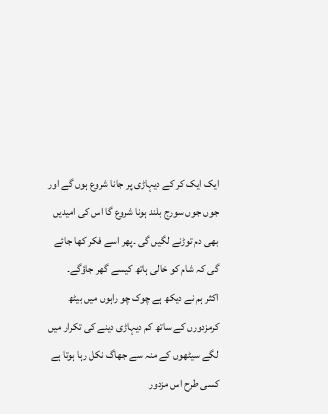ایک ایک کر کے دیہاڑی پر جانا شروع ہوں گے اور جوں جوں سورج بلند ہونا شروع گا اس کی امیدیں بھی دم توڑنے لگیں گی ۔پھر اسے فکر کھا جائے گی کہ شام کو خالی ہاتھ کیسے گھر جاؤگے۔
اکثر ہم نے دیکھ ہے چوک چو راہوں میں بیٹھ کرمزدورں کے ساتھ کم دیہاڑی دینے کی تکرار میں لگے سیٹھوں کے منہ سے جھاگ نکل رہا ہوتا ہے کسی طرح اس مزدور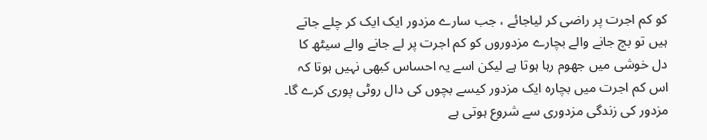کو کم اجرت پر راضی کر لیاجائے ، جب سارے مزدور ایک ایک کر چلے جاتے ہیں تو بچ جانے والے بچارے مزدوروں کو کم اجرت پر لے جانے والے سیٹھ کا دل خوشی میں جھوم رہا ہوتا ہے لیکن اسے یہ احساس کبھی نہیں ہوتا کہ اس کم اجرت میں بچارہ ایک مزدور کیسے بچوں کی دال روٹی پوری کرے گا۔ مزدور کی زندگی مزدوری سے شروع ہوتی ہے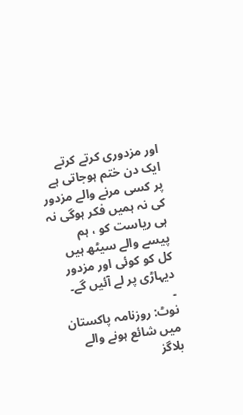اور مزدوری کرتے کرتے ایک دن ختم ہوجاتی ہے پر کسی مرنے والے مزدور کی نہ ہمیں فکر ہوگی نہ ہی ریاست کو ، ہم پیسے والے سیٹھ ہیں کل کو کوئی اور مزدور دیہاڑی پر لے آئیں گے۔
۔
نوٹ: روزنامہ پاکستان میں شائع ہونے والے بلاگز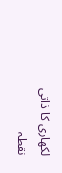لکھاری کا ذاتی نقطہ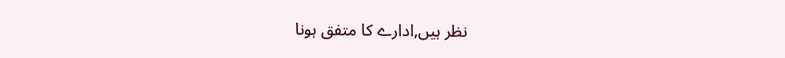نظر ہیں,ادارے کا متفق ہونا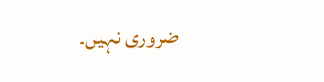ضروری نہیں۔